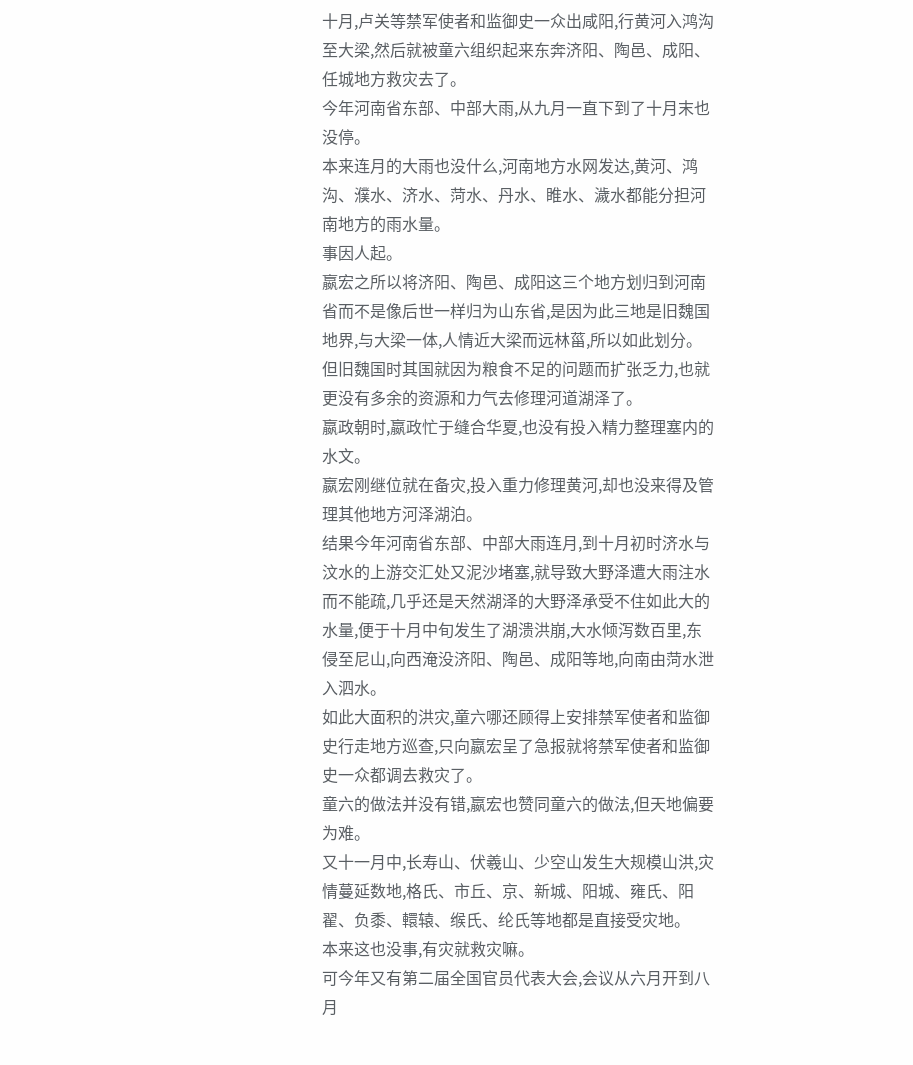十月,卢关等禁军使者和监御史一众出咸阳,行黄河入鸿沟至大梁,然后就被童六组织起来东奔济阳、陶邑、成阳、任城地方救灾去了。
今年河南省东部、中部大雨,从九月一直下到了十月末也没停。
本来连月的大雨也没什么,河南地方水网发达,黄河、鸿沟、濮水、济水、菏水、丹水、睢水、濊水都能分担河南地方的雨水量。
事因人起。
嬴宏之所以将济阳、陶邑、成阳这三个地方划归到河南省而不是像后世一样归为山东省,是因为此三地是旧魏国地界,与大梁一体,人情近大梁而远林菑,所以如此划分。
但旧魏国时其国就因为粮食不足的问题而扩张乏力,也就更没有多余的资源和力气去修理河道湖泽了。
嬴政朝时,嬴政忙于缝合华夏,也没有投入精力整理塞内的水文。
嬴宏刚继位就在备灾,投入重力修理黄河,却也没来得及管理其他地方河泽湖泊。
结果今年河南省东部、中部大雨连月,到十月初时济水与汶水的上游交汇处又泥沙堵塞,就导致大野泽遭大雨注水而不能疏,几乎还是天然湖泽的大野泽承受不住如此大的水量,便于十月中旬发生了湖溃洪崩,大水倾泻数百里,东侵至尼山,向西淹没济阳、陶邑、成阳等地,向南由菏水泄入泗水。
如此大面积的洪灾,童六哪还顾得上安排禁军使者和监御史行走地方巡查,只向嬴宏呈了急报就将禁军使者和监御史一众都调去救灾了。
童六的做法并没有错,嬴宏也赞同童六的做法,但天地偏要为难。
又十一月中,长寿山、伏羲山、少空山发生大规模山洪,灾情蔓延数地,格氏、市丘、京、新城、阳城、雍氏、阳翟、负黍、轘辕、缑氏、纶氏等地都是直接受灾地。
本来这也没事,有灾就救灾嘛。
可今年又有第二届全国官员代表大会,会议从六月开到八月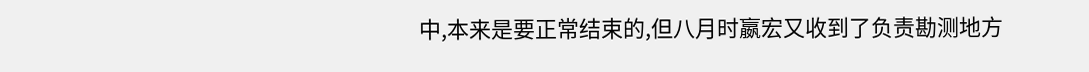中,本来是要正常结束的,但八月时嬴宏又收到了负责勘测地方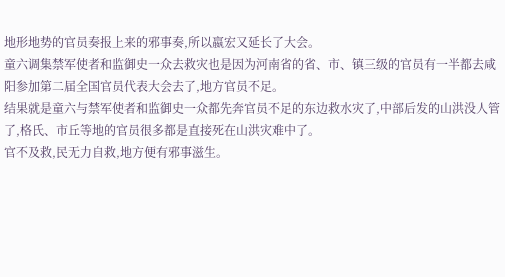地形地势的官员奏报上来的邪事奏,所以嬴宏又延长了大会。
童六调集禁军使者和监御史一众去救灾也是因为河南省的省、市、镇三级的官员有一半都去咸阳参加第二届全国官员代表大会去了,地方官员不足。
结果就是童六与禁军使者和监御史一众都先奔官员不足的东边救水灾了,中部后发的山洪没人管了,格氏、市丘等地的官员很多都是直接死在山洪灾难中了。
官不及救,民无力自救,地方便有邪事滋生。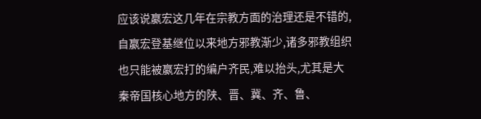应该说嬴宏这几年在宗教方面的治理还是不错的,自嬴宏登基继位以来地方邪教渐少,诸多邪教组织也只能被嬴宏打的编户齐民,难以抬头,尤其是大秦帝国核心地方的陕、晋、冀、齐、鲁、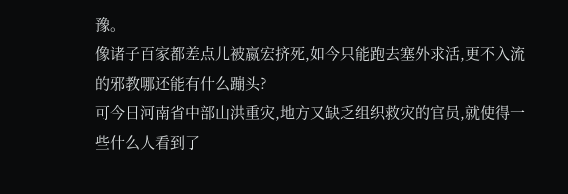豫。
像诸子百家都差点儿被嬴宏挤死,如今只能跑去塞外求活,更不入流的邪教哪还能有什么蹦头?
可今日河南省中部山洪重灾,地方又缺乏组织救灾的官员,就使得一些什么人看到了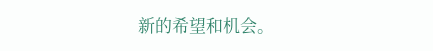新的希望和机会。